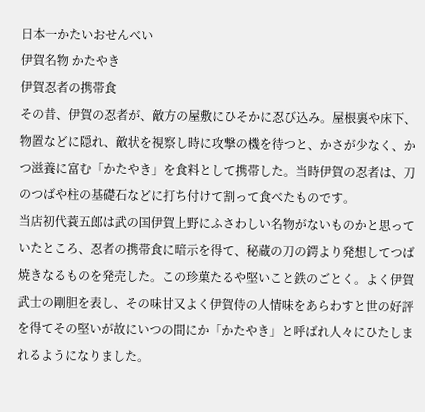日本一かたいおせんべい
伊賀名物 かたやき
伊賀忍者の携帯食
その昔、伊賀の忍者が、敵方の屋敷にひそかに忍び込み。屋根裏や床下、物置などに隠れ、敵状を視察し時に攻撃の機を待つと、かさが少なく、かつ滋養に富む「かたやき」を食料として携帯した。当時伊賀の忍者は、刀のつばや柱の基礎石などに打ち付けて割って食べたものです。
当店初代蓑五郎は武の国伊賀上野にふさわしい名物がないものかと思っていたところ、忍者の携帯食に暗示を得て、秘蔵の刀の鍔より発想してつば焼きなるものを発売した。この珍菓たるや堅いこと鉄のごとく。よく伊賀武士の剛胆を表し、その味甘又よく伊賀侍の人情味をあらわすと世の好評を得てその堅いが故にいつの間にか「かたやき」と呼ばれ人々にひたしまれるようになりました。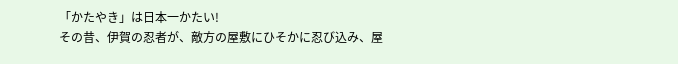「かたやき」は日本一かたい!
その昔、伊賀の忍者が、敵方の屋敷にひそかに忍び込み、屋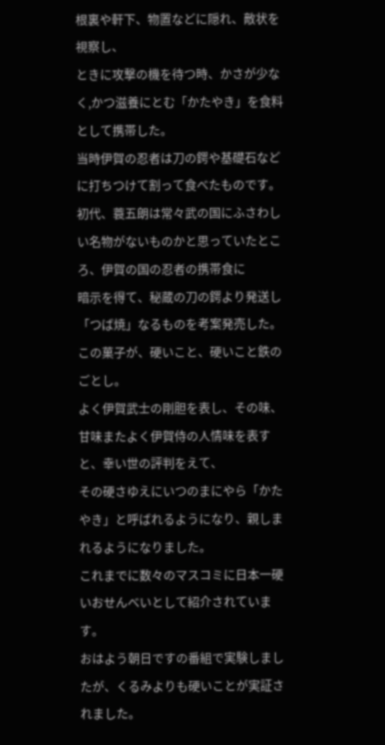根裏や軒下、物置などに隠れ、敵状を視察し、
ときに攻撃の機を待つ時、かさが少なく,かつ滋養にとむ「かたやき」を食料として携帯した。
当時伊賀の忍者は刀の鍔や基礎石などに打ちつけて割って食べたものです。
初代、蓑五朗は常々武の国にふさわしい名物がないものかと思っていたところ、伊賀の国の忍者の携帯食に
暗示を得て、秘蔵の刀の鍔より発送し「つば焼」なるものを考案発売した。
この菓子が、硬いこと、硬いこと鉄のごとし。
よく伊賀武士の剛胆を表し、その味、甘味またよく伊賀侍の人情味を表すと、幸い世の評判をえて、
その硬さゆえにいつのまにやら「かたやき」と呼ばれるようになり、親しまれるようになりました。
これまでに数々のマスコミに日本一硬いおせんべいとして紹介されています。
おはよう朝日ですの番組で実験しましたが、くるみよりも硬いことが実証されました。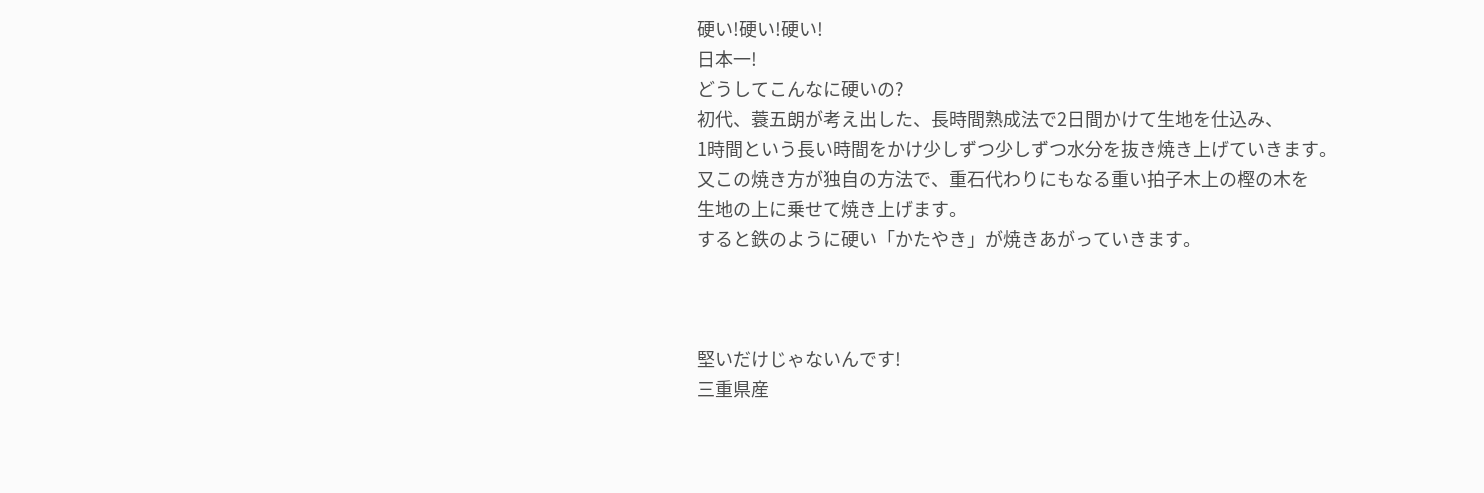硬い!硬い!硬い!
日本一!
どうしてこんなに硬いの?
初代、蓑五朗が考え出した、長時間熟成法で2日間かけて生地を仕込み、
1時間という長い時間をかけ少しずつ少しずつ水分を抜き焼き上げていきます。
又この焼き方が独自の方法で、重石代わりにもなる重い拍子木上の樫の木を
生地の上に乗せて焼き上げます。
すると鉄のように硬い「かたやき」が焼きあがっていきます。



堅いだけじゃないんです!
三重県産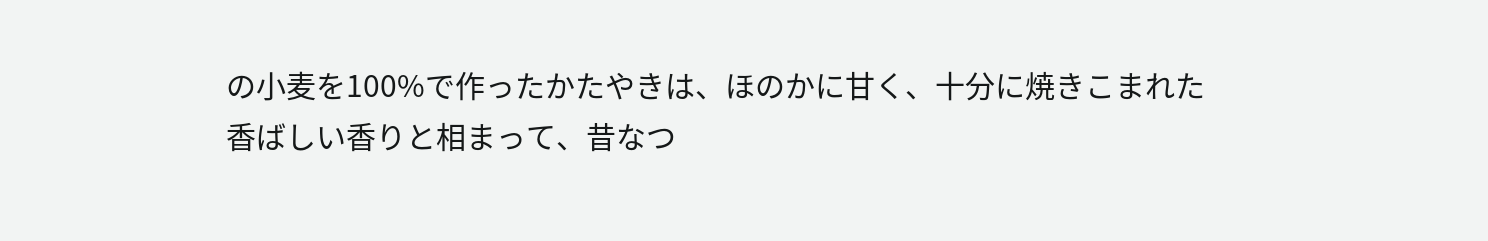の小麦を100%で作ったかたやきは、ほのかに甘く、十分に焼きこまれた
香ばしい香りと相まって、昔なつ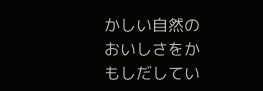かしい自然のおいしさをかもしだしてい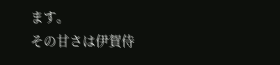ます。
その甘さは伊賀侍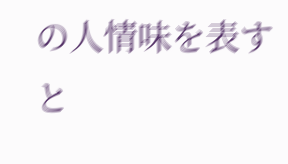の人情味を表すと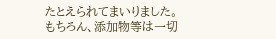たとえられてまいりました。
もちろん、添加物等は一切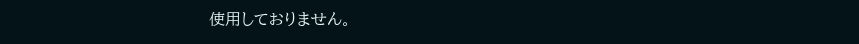使用しておりません。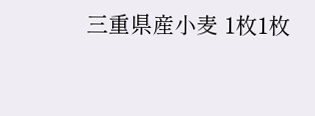三重県産小麦 1枚1枚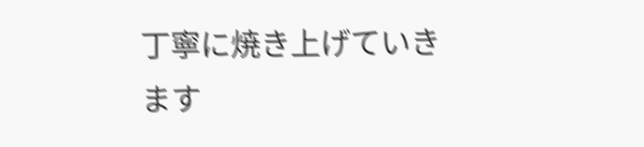丁寧に焼き上げていきます